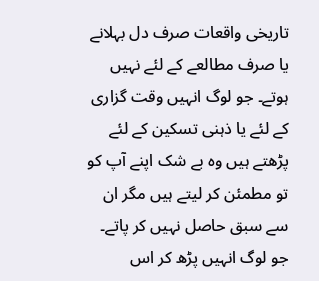تاریخی واقعات صرف دل بہلانے یا صرف مطالعے کے لئے نہیں ہوتے۔ جو لوگ انہیں وقت گزاری کے لئے یا ذہنی تسکین کے لئے پڑھتے ہیں وہ بے شک اپنے آپ کو تو مطمئن کر لیتے ہیں مگر ان سے سبق حاصل نہیں کر پاتے۔ جو لوگ انہیں پڑھ کر اس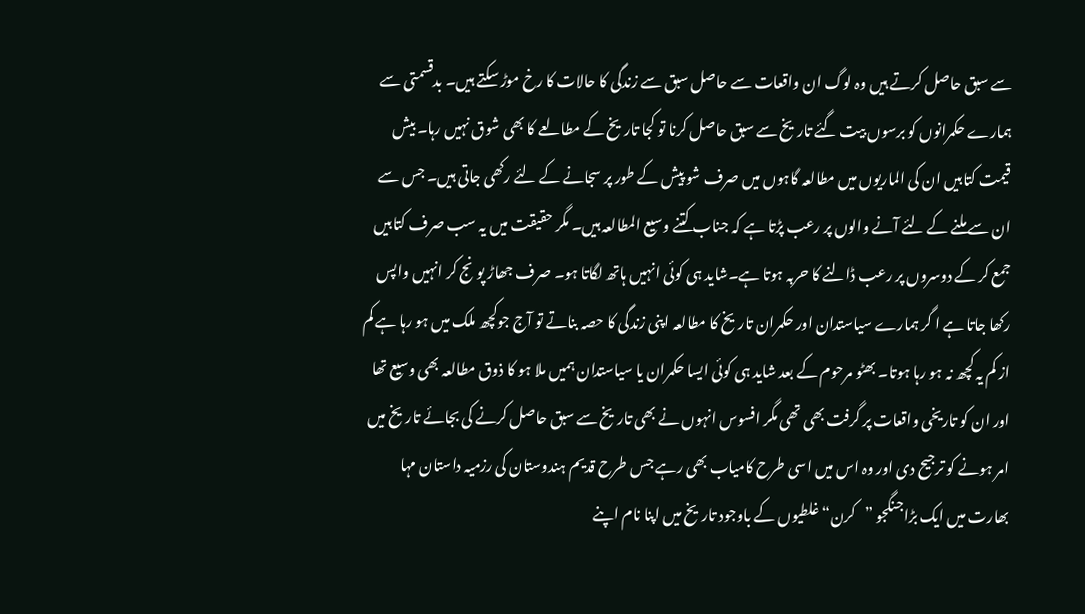سے سبق حاصل کرتے ہیں وہ لوگ ان واقعات سے حاصل سبق سے زندگی کا حالات کا رخ موڑ سکتے ہیں۔ بدقسمتی سے ہمارے حکمرانوں کو برسوں بیت گئے تاریخ سے سبق حاصل کرنا تو کجا تاریخ کے مطالعے کا بھی شوق نہیں رہا۔ بیش قیمت کتابیں ان کی الماریوں میں مطالعہ گاہوں میں صرف شو پیش کے طور پر سجانے کے لئے رکھی جاتی ہیں۔ جس سے ان سے ملنے کے لئے آنے والوں پر رعب پڑتا ہے کہ جناب کتنے وسیع المطالعہ ہیں۔ مگر حقیقت میں یہ سب صرف کتابیں جمع کر کے دوسروں پر رعب ڈالنے کا حربہ ہوتا ہے۔شاید ہی کوئی انہیں ہاتھ لگاتا ہو۔ صرف جھاڑ پونج کر انہیں واپس رکھا جاتا ہے ا گر ہمارے سیاستدان اور حکمران تاریخ کا مطالعہ اپنی زندگی کا حصہ بناتے تو آج جوکچھ ملک میں ہو رہا ہے کم از کم یہ کچھ نہ ہو رہا ہوتا۔ بھٹو مرحوم کے بعد شاید ہی کوئی ایسا حکمران یا سیاستدان ہمیں ملا ہو کا ذوق مطالعہ بھی وسیع تھا اور ان کو تاریخی واقعات پر گرفت بھی تھی مگر افسوس انہوں نے بھی تاریخ سے سبق حاصل کرنے کی بجائے تاریخ میں امر ہونے کو ترجیح دی اور وہ اس میں اسی طرح کامیاب بھی رہے جس طرح قدیم ہندوستان کی رزمیہ داستان مہا بھارت میں ایک بڑاجنگجو ”کرن“ غلطیوں کے باوجود تاریخ میں اپنا نام اپنے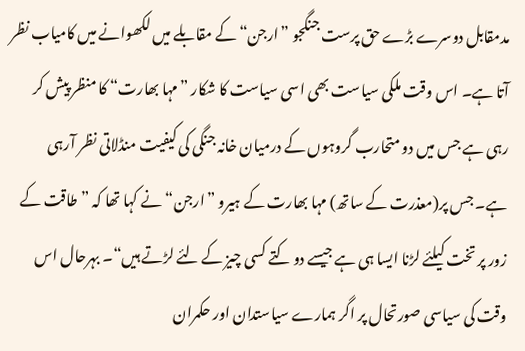مدمقابل دوسرے بڑے حق پرست جنگجو ”ارجن“ کے مقابلے میں لکھوانے میں کامیاب نظر آتا ہے۔ اس وقت ملکی سیاست بھی اسی سیاست کا شکار ”مہا بھارت“ کا منظر پیش کر رہی ہے جس میں دو متحارب گروہوں کے درمیان خانہ جنگی کی کیفیت منڈلاتی نظر آرہی ہے۔ جس پر(معذرت کے ساتھ) مہا بھارت کے ہیرو ”ارجن“ نے کہا تھا کہ ”طاقت کے زور پر تخت کیلئے لڑنا ایسا ہی ہے جیسے دو کتے کسی چیز کے لئے لڑتے ہیں“۔ بہرحال اس وقت کی سیاسی صورتحال پر اگر ہمارے سیاستدان اور حکمران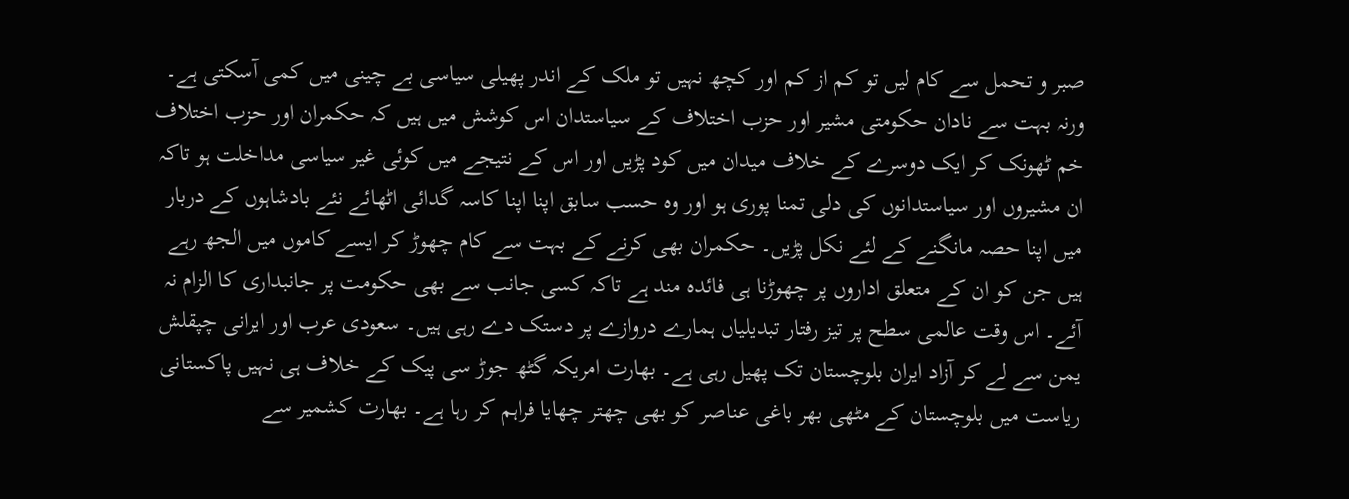صبر و تحمل سے کام لیں تو کم از کم اور کچھ نہیں تو ملک کے اندر پھیلی سیاسی بے چینی میں کمی آسکتی ہے۔ ورنہ بہت سے نادان حکومتی مشیر اور حزب اختلاف کے سیاستدان اس کوشش میں ہیں کہ حکمران اور حزب اختلاف خم ٹھونک کر ایک دوسرے کے خلاف میدان میں کود پڑیں اور اس کے نتیجے میں کوئی غیر سیاسی مداخلت ہو تاکہ ان مشیروں اور سیاستدانوں کی دلی تمنا پوری ہو اور وہ حسب سابق اپنا اپنا کاسہ گدائی اٹھائے نئے بادشاہوں کے دربار میں اپنا حصہ مانگنے کے لئے نکل پڑیں۔ حکمران بھی کرنے کے بہت سے کام چھوڑ کر ایسے کاموں میں الجھ رہے ہیں جن کو ان کے متعلق اداروں پر چھوڑنا ہی فائدہ مند ہے تاکہ کسی جانب سے بھی حکومت پر جانبداری کا الزام نہ آئے۔ اس وقت عالمی سطح پر تیز رفتار تبدیلیاں ہمارے دروازے پر دستک دے رہی ہیں۔ سعودی عرب اور ایرانی چپقلش یمن سے لے کر آزاد ایران بلوچستان تک پھیل رہی ہے۔ بھارت امریکہ گٹھ جوڑ سی پیک کے خلاف ہی نہیں پاکستانی ریاست میں بلوچستان کے مٹھی بھر باغی عناصر کو بھی چھتر چھایا فراہم کر رہا ہے۔ بھارت کشمیر سے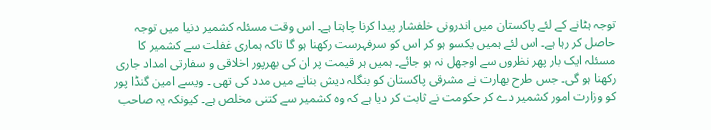توجہ ہٹانے کے لئے پاکستان میں اندرونی خلفشار پیدا کرنا چاہتا ہے۔ اس وقت مسئلہ کشمیر دنیا میں توجہ حاصل کر رہا ہے۔ اس لئے ہمیں یکسو ہو کر اس کو سرفہرست رکھنا ہو گا تاکہ ہماری غفلت سے کشمیر کا مسئلہ ایک بار پھر نظروں سے اوجھل نہ ہو جائے۔ ہمیں ہر قیمت پر ان کی بھرپور اخلاقی و سفارتی امداد جاری رکھنا ہو گی۔ جس طرح بھارت نے مشرقی پاکستان کو بنگلہ دیش بنانے میں مدد کی تھی ۔ ویسے امین گنڈا پور کو وزارت امور کشمیر دے کر حکومت نے ثابت کر دیا ہے کہ وہ کشمیر سے کتنی مخلص ہے۔ کیونکہ یہ صاحب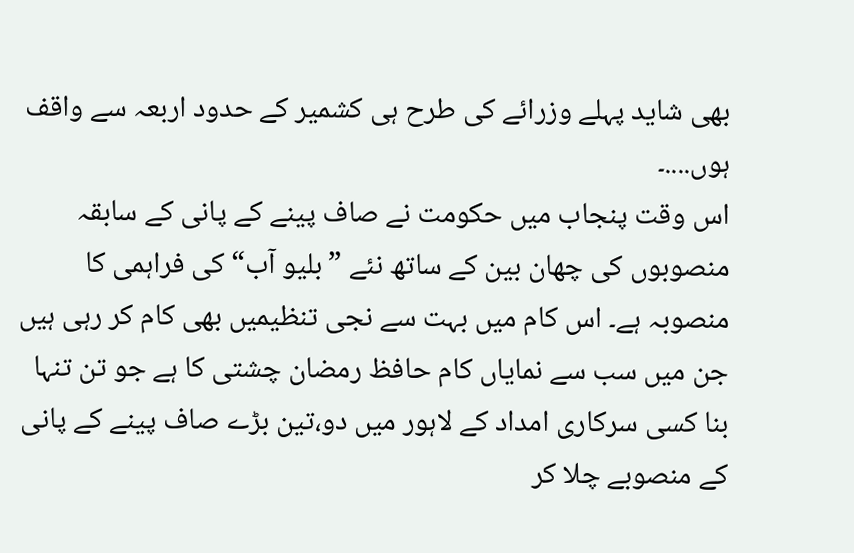بھی شاید پہلے وزرائے کی طرح ہی کشمیر کے حدود اربعہ سے واقف ہوں....۔
اس وقت پنجاب میں حکومت نے صاف پینے کے پانی کے سابقہ منصوبوں کی چھان بین کے ساتھ نئے ”بلیو آب“ کی فراہمی کا منصوبہ ہے۔ اس کام میں بہت سے نجی تنظیمیں بھی کام کر رہی ہیں جن میں سب سے نمایاں کام حافظ رمضان چشتی کا ہے جو تن تنہا بنا کسی سرکاری امداد کے لاہور میں دو،تین بڑے صاف پینے کے پانی کے منصوبے چلا کر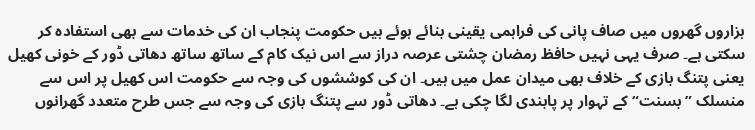ہزاروں گھروں میں صاف پانی کی فراہمی یقینی بنائے ہوئے ہیں حکومت پنجاب ان کی خدمات سے بھی استفادہ کر سکتی ہے۔ صرف یہی نہیں حافظ رمضان چشتی عرصہ دراز سے اس نیک کام کے ساتھ ساتھ دھاتی ڈور کے خونی کھیل یعنی پتنگ بازی کے خلاف بھی میدان عمل میں ہیں۔ ان کی کوششوں کی وجہ سے حکومت اس کھیل پر اس سے منسلک ”بسنت“ کے تہوار پر پابندی لگا چکی ہے۔ دھاتی ڈور سے پتنگ بازی کی وجہ سے جس طرح متعدد گھرانوں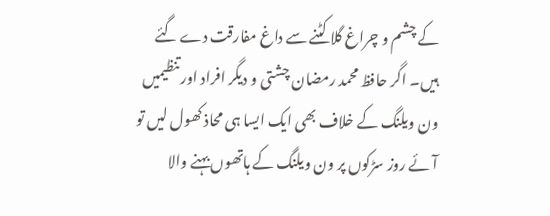کے چشم و چراغ گلا کٹنے سے داغ مفارقت دے گئے ہیں۔ اگر حافظ محمد رمضان چشتی و دیگر افراد اور تنظیمیں ون ویلنگ کے خلاف بھی ایک ایسا ہی محاذ کھول لیں تو آئے روز سڑکوں پر ون ویلنگ کے ہاتھوں بہنے والا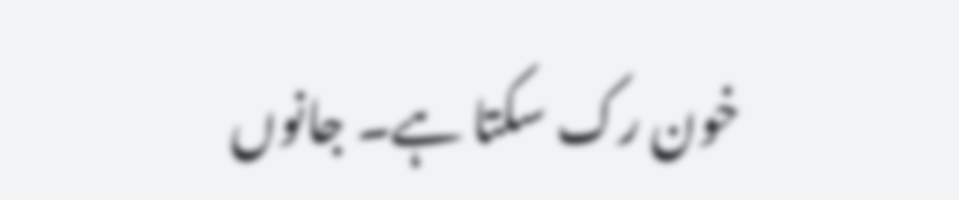خون رک سکتا ہے۔ جانوں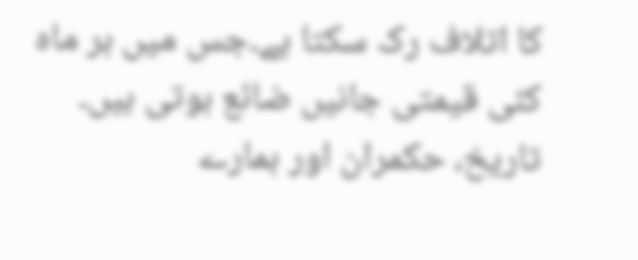کا اتلاف رک سکتا ہے۔جس میں ہر ماہ کئی قیمتی جانیں ضائع ہوتی ہیں۔
تاریخ، حکمران اور ہمارے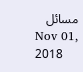مسائل
Nov 01, 2018